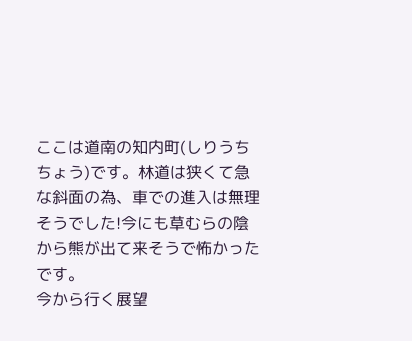ここは道南の知内町(しりうちちょう)です。林道は狭くて急な斜面の為、車での進入は無理そうでした!今にも草むらの陰から熊が出て来そうで怖かったです。
今から行く展望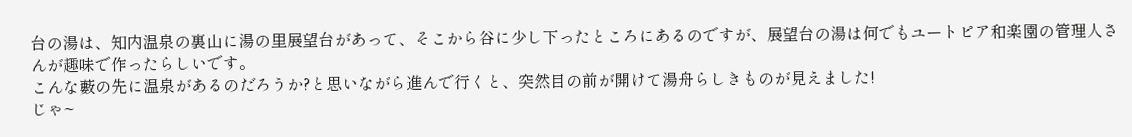台の湯は、知内温泉の裏山に湯の里展望台があって、そこから谷に少し下ったところにあるのですが、展望台の湯は何でもユートピア和楽園の管理人さんが趣味で作ったらしいです。
こんな藪の先に温泉があるのだろうか?と思いながら進んで行くと、突然目の前が開けて湯舟らしきものが見えました!
じゃ~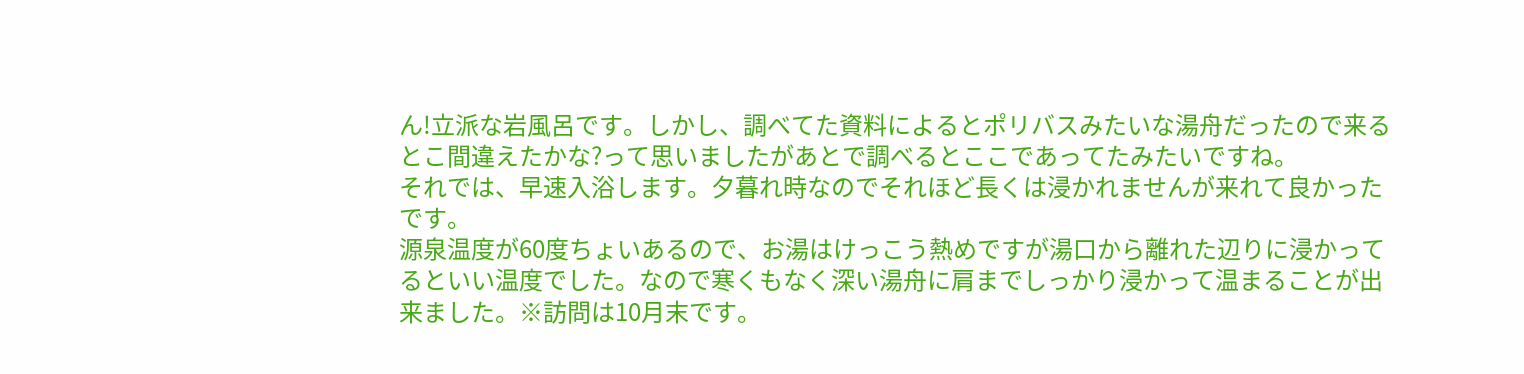ん!立派な岩風呂です。しかし、調べてた資料によるとポリバスみたいな湯舟だったので来るとこ間違えたかな?って思いましたがあとで調べるとここであってたみたいですね。
それでは、早速入浴します。夕暮れ時なのでそれほど長くは浸かれませんが来れて良かったです。
源泉温度が60度ちょいあるので、お湯はけっこう熱めですが湯口から離れた辺りに浸かってるといい温度でした。なので寒くもなく深い湯舟に肩までしっかり浸かって温まることが出来ました。※訪問は10月末です。